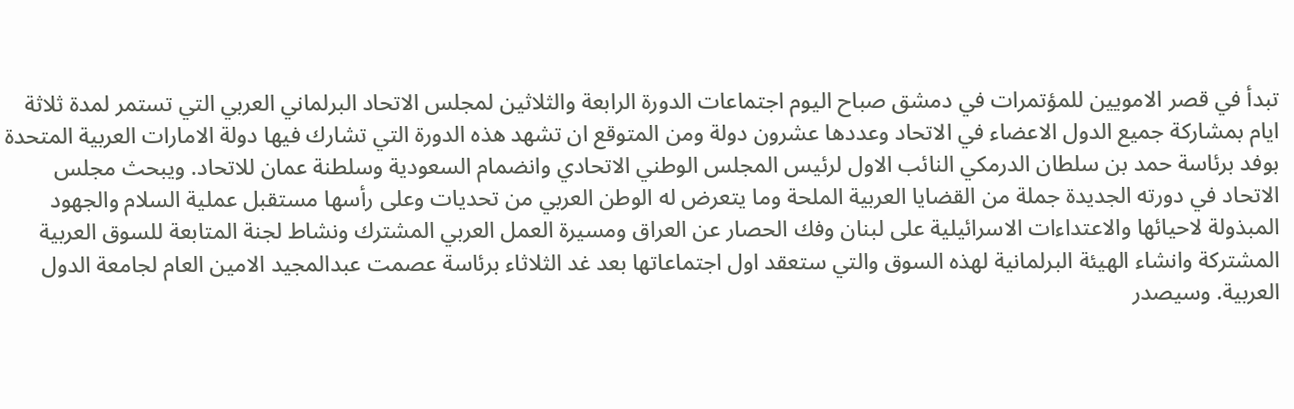تبدأ في قصر الامويين للمؤتمرات في دمشق صباح اليوم اجتماعات الدورة الرابعة والثلاثين لمجلس الاتحاد البرلماني العربي التي تستمر لمدة ثلاثة ايام بمشاركة جميع الدول الاعضاء في الاتحاد وعددها عشرون دولة ومن المتوقع ان تشهد هذه الدورة التي تشارك فيها دولة الامارات العربية المتحدة بوفد برئاسة حمد بن سلطان الدرمكي النائب الاول لرئيس المجلس الوطني الاتحادي وانضمام السعودية وسلطنة عمان للاتحاد. ويبحث مجلس الاتحاد في دورته الجديدة جملة من القضايا العربية الملحة وما يتعرض له الوطن العربي من تحديات وعلى رأسها مستقبل عملية السلام والجهود المبذولة لاحيائها والاعتداءات الاسرائيلية على لبنان وفك الحصار عن العراق ومسيرة العمل العربي المشترك ونشاط لجنة المتابعة للسوق العربية المشتركة وانشاء الهيئة البرلمانية لهذه السوق والتي ستعقد اول اجتماعاتها بعد غد الثلاثاء برئاسة عصمت عبدالمجيد الامين العام لجامعة الدول العربية. وسيصدر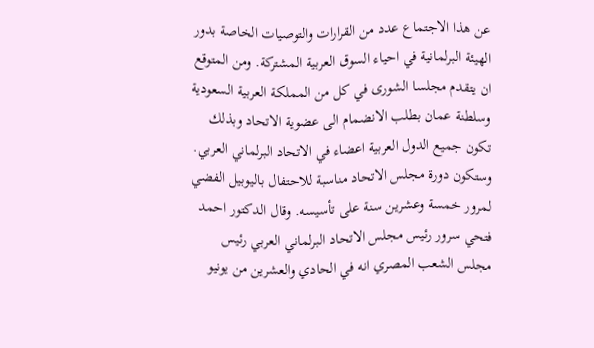عن هذا الاجتماع عدد من القرارات والتوصيات الخاصة بدور الهيئة البرلمانية في احياء السوق العربية المشتركة. ومن المتوقع ان يتقدم مجلسا الشورى في كل من المملكة العربية السعودية وسلطنة عمان بطلب الانضمام الى عضوية الاتحاد وبذلك تكون جميع الدول العربية اعضاء في الاتحاد البرلماني العربي. وستكون دورة مجلس الاتحاد مناسبة للاحتفال باليوبيل الفضي لمرور خمسة وعشرين سنة على تأسيسه. وقال الدكتور احمد فتحي سرور رئيس مجلس الاتحاد البرلماني العربي رئيس مجلس الشعب المصري انه في الحادي والعشرين من يونيو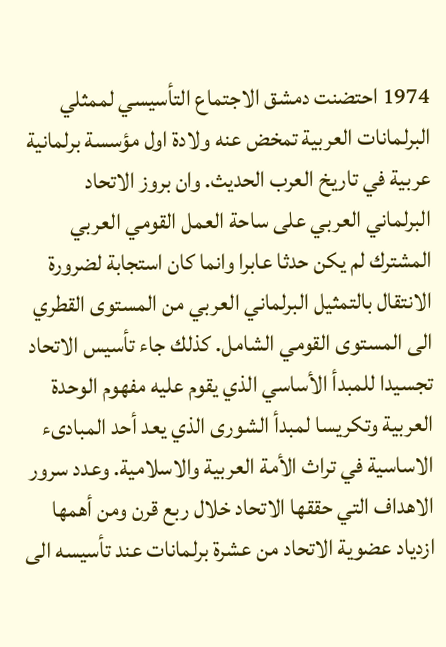1974 احتضنت دمشق الاجتماع التأسيسي لممثلي البرلمانات العربية تمخض عنه ولادة اول مؤسسة برلمانية عربية في تاريخ العرب الحديث. وان بروز الاتحاد البرلماني العربي على ساحة العمل القومي العربي المشترك لم يكن حدثا عابرا وانما كان استجابة لضرورة الانتقال بالتمثيل البرلماني العربي من المستوى القطري الى المستوى القومي الشامل. كذلك جاء تأسيس الاتحاد تجسيدا للمبدأ الأساسي الذي يقوم عليه مفهوم الوحدة العربية وتكريسا لمبدأ الشورى الذي يعد أحد المبادىء الاساسية في تراث الأمة العربية والاسلامية. وعدد سرور الاهداف التي حققها الاتحاد خلال ربع قرن ومن أهمها ازدياد عضوية الاتحاد من عشرة برلمانات عند تأسيسه الى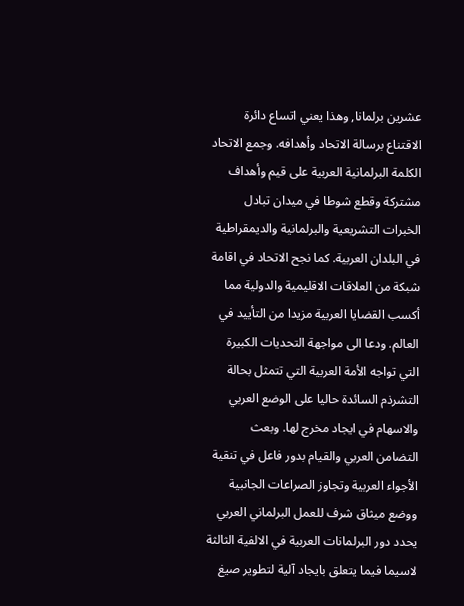عشرين برلمانا, وهذا يعني اتساع دائرة الاقتناع برسالة الاتحاد وأهدافه. وجمع الاتحاد الكلمة البرلمانية العربية على قيم وأهداف مشتركة وقطع شوطا في ميدان تبادل الخبرات التشريعية والبرلمانية والديمقراطية في البلدان العربية. كما نجح الاتحاد في اقامة شبكة من العلاقات الاقليمية والدولية مما أكسب القضايا العربية مزيدا من التأييد في العالم. ودعا الى مواجهة التحديات الكبيرة التي تواجه الأمة العربية التي تتمثل بحالة التشرذم السائدة حاليا على الوضع العربي والاسهام في ايجاد مخرج لها. وبعث التضامن العربي والقيام بدور فاعل في تنقية الأجواء العربية وتجاوز الصراعات الجانبية ووضع ميثاق شرف للعمل البرلماني العربي يحدد دور البرلمانات العربية في الالفية الثالثة لاسيما فيما يتعلق بايجاد آلية لتطوير صيغ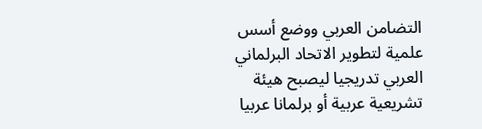التضامن العربي ووضع أسس علمية لتطوير الاتحاد البرلماني العربي تدريجيا ليصبح هيئة تشريعية عربية أو برلمانا عربيا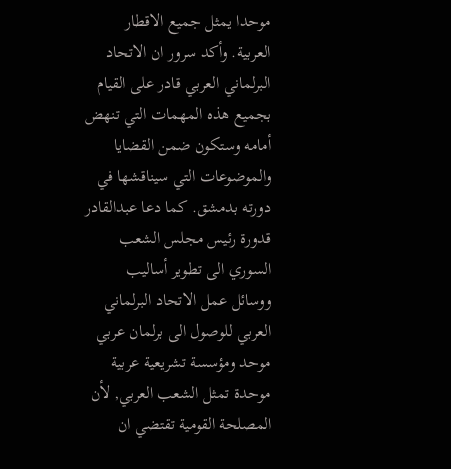موحدا يمثل جميع الاقطار العربية. وأكد سرور ان الاتحاد البرلماني العربي قادر على القيام بجميع هذه المهمات التي تنهض أمامه وستكون ضمن القضايا والموضوعات التي سيناقشها في دورته بدمشق. كما دعا عبدالقادر قدورة رئيس مجلس الشعب السوري الى تطوير أساليب ووسائل عمل الاتحاد البرلماني العربي للوصول الى برلمان عربي موحد ومؤسسة تشريعية عربية موحدة تمثل الشعب العربي, لأن المصلحة القومية تقتضي ان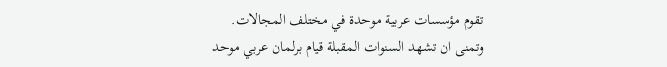تقوم مؤسسات عربية موحدة في مختلف المجالات. وتمنى ان تشهد السنوات المقبلة قيام برلمان عربي موحد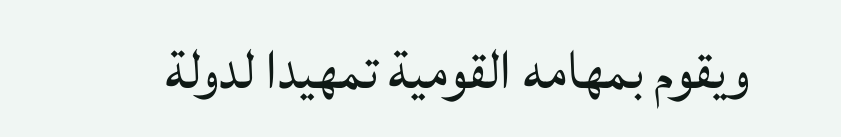ويقوم بمهامه القومية تمهيدا لدولة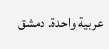عربية واحدة. دمشق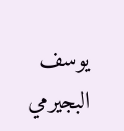يوسف البجيرمي